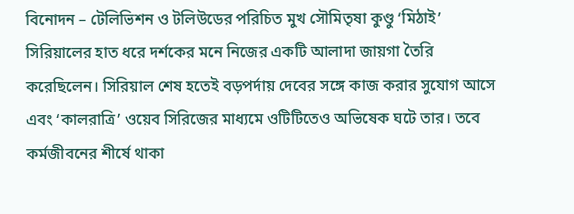বিনোদন – টেলিভিশন ও টলিউডের পরিচিত মুখ সৌমিতৃষা কুণ্ডু ‘মিঠাই’ সিরিয়ালের হাত ধরে দর্শকের মনে নিজের একটি আলাদা জায়গা তৈরি করেছিলেন। সিরিয়াল শেষ হতেই বড়পর্দায় দেবের সঙ্গে কাজ করার সুযোগ আসে এবং ‘কালরাত্রি’ ওয়েব সিরিজের মাধ্যমে ওটিটিতেও অভিষেক ঘটে তার। তবে কর্মজীবনের শীর্ষে থাকা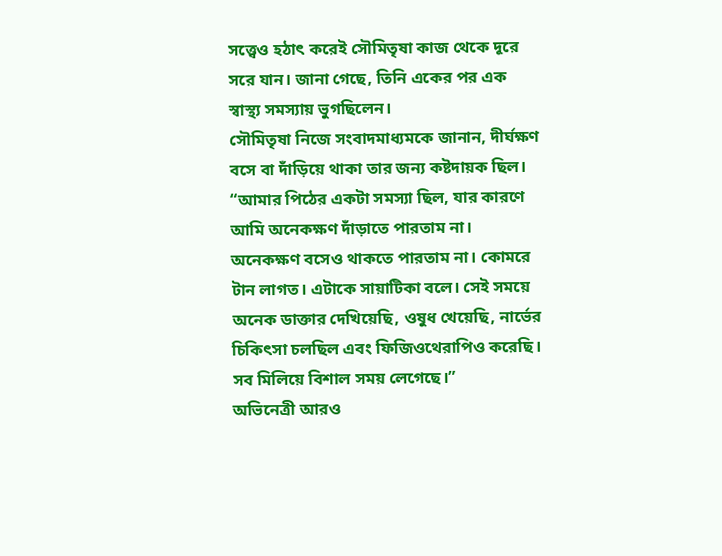সত্ত্বেও হঠাৎ করেই সৌমিতৃষা কাজ থেকে দূরে সরে যান। জানা গেছে, তিনি একের পর এক স্বাস্থ্য সমস্যায় ভুগছিলেন।
সৌমিতৃষা নিজে সংবাদমাধ্যমকে জানান, দীর্ঘক্ষণ বসে বা দাঁড়িয়ে থাকা তার জন্য কষ্টদায়ক ছিল। “আমার পিঠের একটা সমস্যা ছিল, যার কারণে আমি অনেকক্ষণ দাঁড়াতে পারতাম না। অনেকক্ষণ বসেও থাকতে পারতাম না। কোমরে টান লাগত। এটাকে সায়াটিকা বলে। সেই সময়ে অনেক ডাক্তার দেখিয়েছি, ওষুধ খেয়েছি, নার্ভের চিকিৎসা চলছিল এবং ফিজিওথেরাপিও করেছি। সব মিলিয়ে বিশাল সময় লেগেছে।”
অভিনেত্রী আরও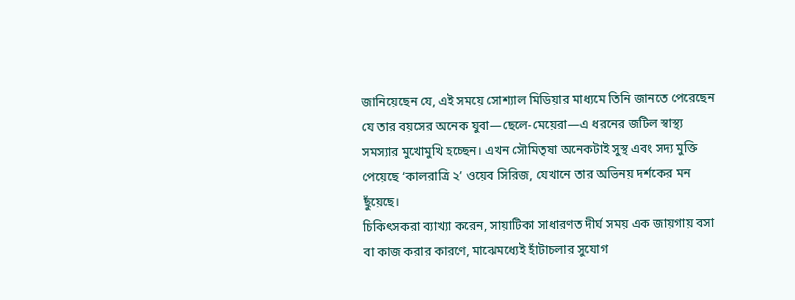জানিয়েছেন যে, এই সময়ে সোশ্যাল মিডিয়ার মাধ্যমে তিনি জানতে পেরেছেন যে তার বয়সের অনেক যুবা—ছেলে-মেয়েরা—এ ধরনের জটিল স্বাস্থ্য সমস্যার মুখোমুখি হচ্ছেন। এখন সৌমিতৃষা অনেকটাই সুস্থ এবং সদ্য মুক্তি পেয়েছে ‘কালরাত্রি ২’ ওয়েব সিরিজ, যেখানে তার অভিনয় দর্শকের মন ছুঁয়েছে।
চিকিৎসকরা ব্যাখ্যা করেন, সায়াটিকা সাধারণত দীর্ঘ সময় এক জায়গায় বসা বা কাজ করার কারণে, মাঝেমধ্যেই হাঁটাচলার সুযোগ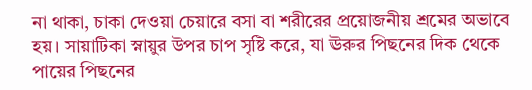না থাকা, চাকা দেওয়া চেয়ারে বসা বা শরীরের প্রয়োজনীয় শ্রমের অভাবে হয়। সায়াটিকা স্নায়ুর উপর চাপ সৃষ্টি করে, যা ঊরুর পিছনের দিক থেকে পায়ের পিছনের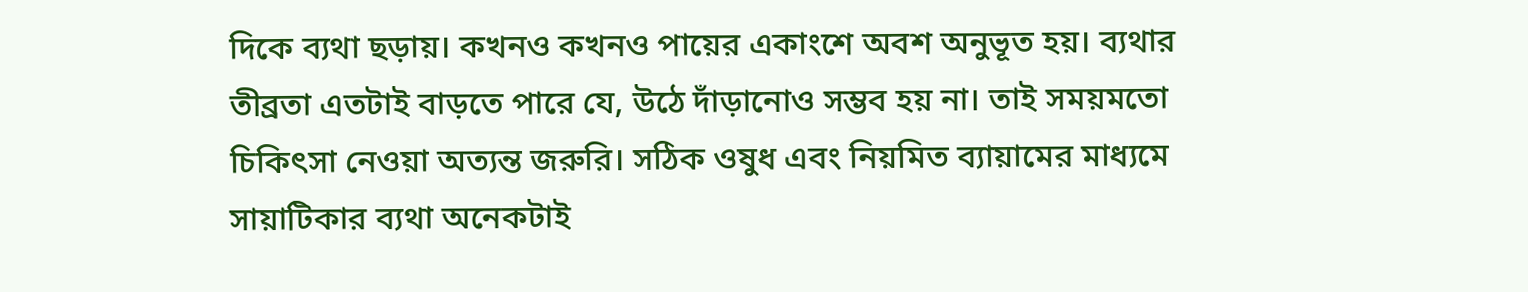দিকে ব্যথা ছড়ায়। কখনও কখনও পায়ের একাংশে অবশ অনুভূত হয়। ব্যথার তীব্রতা এতটাই বাড়তে পারে যে, উঠে দাঁড়ানোও সম্ভব হয় না। তাই সময়মতো চিকিৎসা নেওয়া অত্যন্ত জরুরি। সঠিক ওষুধ এবং নিয়মিত ব্যায়ামের মাধ্যমে সায়াটিকার ব্যথা অনেকটাই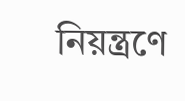নিয়ন্ত্রণে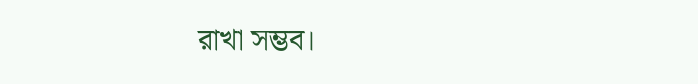রাখা সম্ভব।